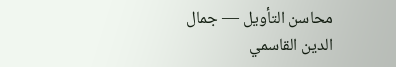محاسن التأويل — جمال الدين القاسمي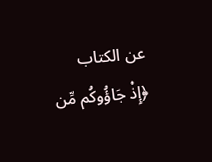عن الكتاب
﴿إِذْ جَاؤُوكُم مِّن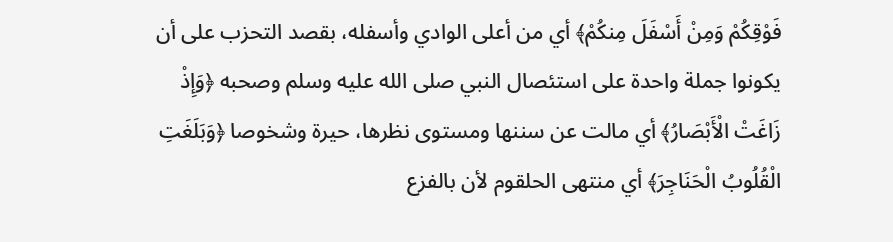فَوْقِكُمْ وَمِنْ أَسْفَلَ مِنكُمْ﴾ أي من أعلى الوادي وأسفله، بقصد التحزب على أن يكونوا جملة واحدة على استئصال النبي صلى الله عليه وسلم وصحبه ﴿وَإِذْ زَاغَتْ الْأَبْصَارُ﴾ أي مالت عن سننها ومستوى نظرها، حيرة وشخوصا ﴿وَبَلَغَتِ الْقُلُوبُ الْحَنَاجِرَ﴾ أي منتهى الحلقوم لأن بالفزع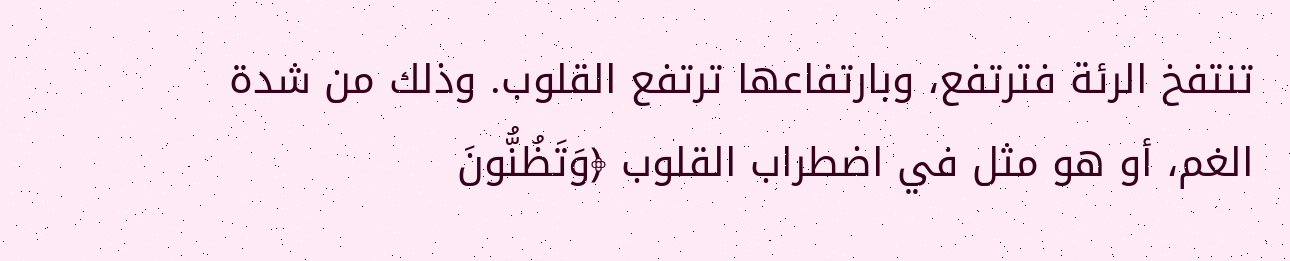تنتفخ الرئة فترتفع، وبارتفاعها ترتفع القلوب. وذلك من شدة الغم، أو هو مثل في اضطراب القلوب ﴿وَتَظُنُّونَ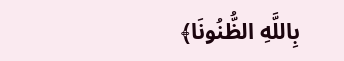بِاللَّهِ الظُّنُونَا﴾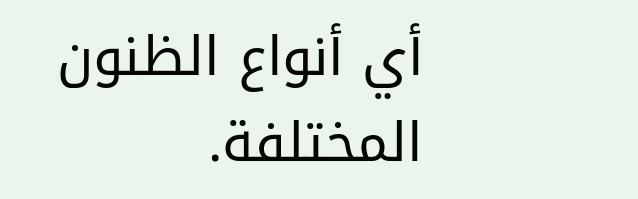أي أنواع الظنون المختلفة.